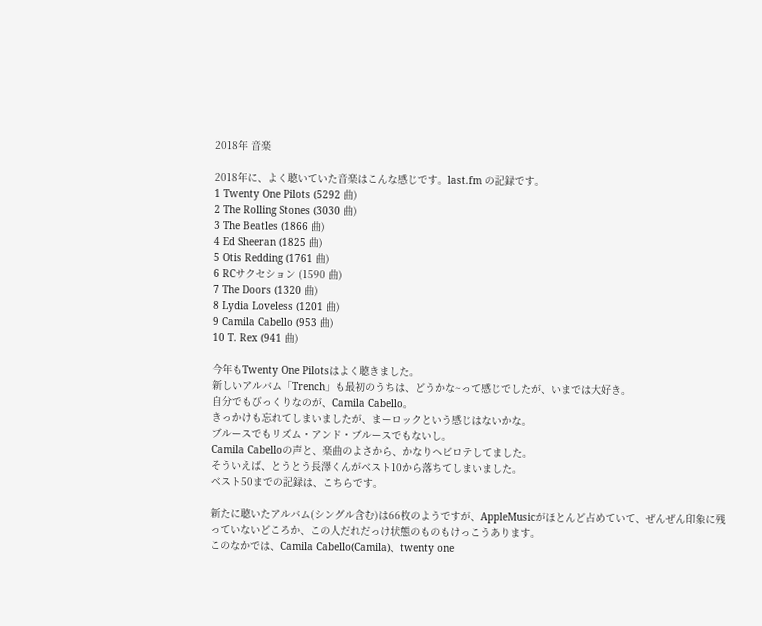2018年 音楽

2018年に、よく聴いていた音楽はこんな感じです。last.fm の記録です。
1 Twenty One Pilots (5292 曲)
2 The Rolling Stones (3030 曲)
3 The Beatles (1866 曲)
4 Ed Sheeran (1825 曲)
5 Otis Redding (1761 曲)
6 RCサクセション (1590 曲)
7 The Doors (1320 曲)
8 Lydia Loveless (1201 曲)
9 Camila Cabello (953 曲)
10 T. Rex (941 曲)

今年もTwenty One Pilotsはよく聴きました。
新しいアルバム「Trench」も最初のうちは、どうかな~って感じでしたが、いまでは大好き。
自分でもびっくりなのが、Camila Cabello。
きっかけも忘れてしまいましたが、まーロックという感じはないかな。
ブルースでもリズム・アンド・ブルースでもないし。
Camila Cabelloの声と、楽曲のよさから、かなりヘビロテしてました。
そういえば、とうとう長澤くんがベスト10から落ちてしまいました。
ベスト50までの記録は、こちらです。

新たに聴いたアルバム(シングル含む)は66枚のようですが、AppleMusicがほとんど占めていて、ぜんぜん印象に残っていないどころか、この人だれだっけ状態のものもけっこうあります。
このなかでは、Camila Cabello(Camila)、twenty one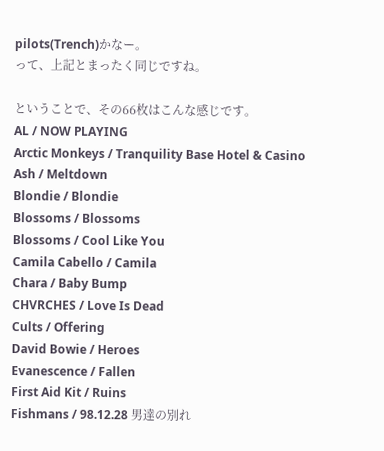pilots(Trench)かなー。
って、上記とまったく同じですね。

ということで、その66枚はこんな感じです。
AL / NOW PLAYING
Arctic Monkeys / Tranquility Base Hotel & Casino
Ash / Meltdown
Blondie / Blondie
Blossoms / Blossoms
Blossoms / Cool Like You
Camila Cabello / Camila
Chara / Baby Bump
CHVRCHES / Love Is Dead
Cults / Offering
David Bowie / Heroes
Evanescence / Fallen
First Aid Kit / Ruins
Fishmans / 98.12.28 男達の別れ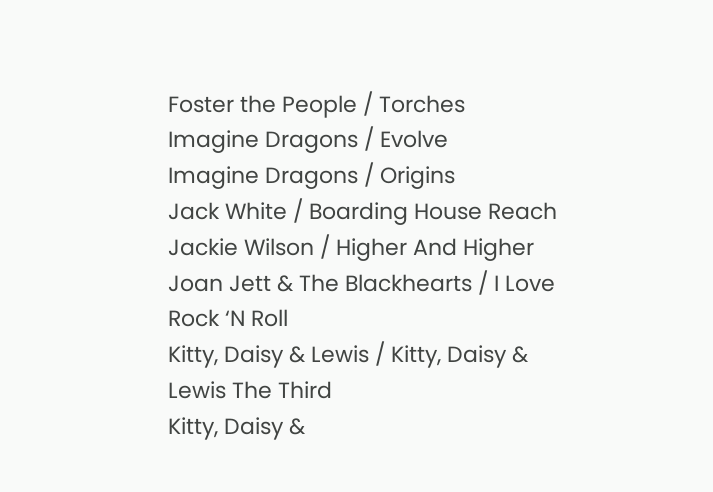Foster the People / Torches
Imagine Dragons / Evolve
Imagine Dragons / Origins
Jack White / Boarding House Reach
Jackie Wilson / Higher And Higher
Joan Jett & The Blackhearts / I Love Rock ‘N Roll
Kitty, Daisy & Lewis / Kitty, Daisy & Lewis The Third
Kitty, Daisy &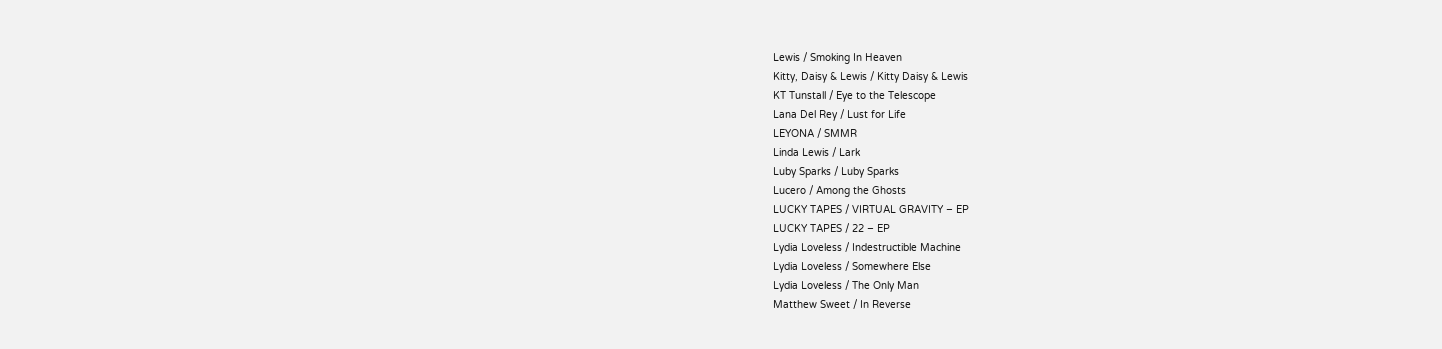Lewis / Smoking In Heaven
Kitty, Daisy & Lewis / Kitty Daisy & Lewis
KT Tunstall / Eye to the Telescope
Lana Del Rey / Lust for Life
LEYONA / SMMR
Linda Lewis / Lark
Luby Sparks / Luby Sparks
Lucero / Among the Ghosts
LUCKY TAPES / VIRTUAL GRAVITY – EP
LUCKY TAPES / 22 – EP
Lydia Loveless / Indestructible Machine
Lydia Loveless / Somewhere Else
Lydia Loveless / The Only Man
Matthew Sweet / In Reverse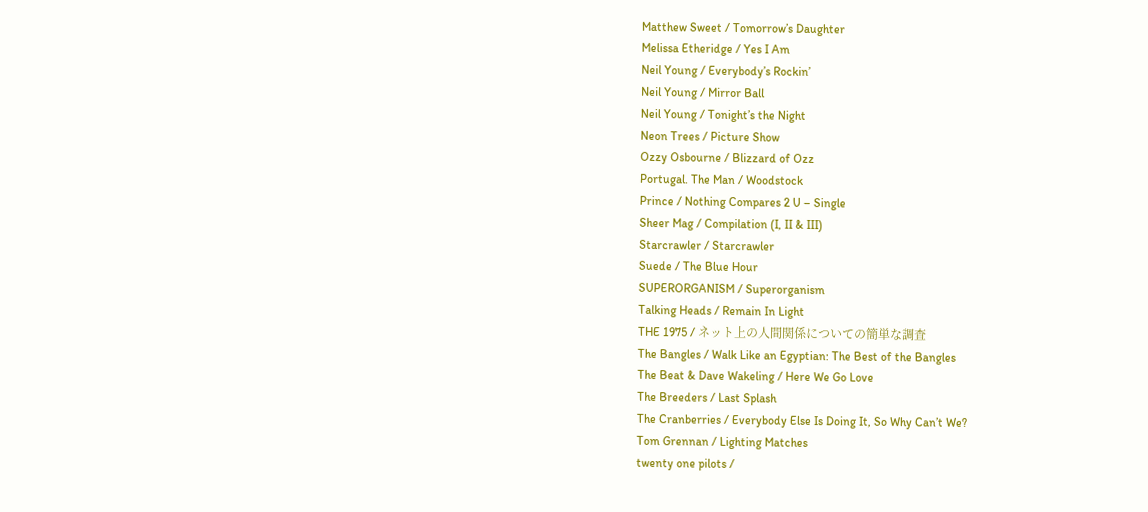Matthew Sweet / Tomorrow’s Daughter
Melissa Etheridge / Yes I Am
Neil Young / Everybody’s Rockin’
Neil Young / Mirror Ball
Neil Young / Tonight’s the Night
Neon Trees / Picture Show
Ozzy Osbourne / Blizzard of Ozz
Portugal. The Man / Woodstock
Prince / Nothing Compares 2 U – Single
Sheer Mag / Compilation (I, II & III)
Starcrawler / Starcrawler
Suede / The Blue Hour
SUPERORGANISM / Superorganism
Talking Heads / Remain In Light
THE 1975 / ネット上の人間関係についての簡単な調査
The Bangles / Walk Like an Egyptian: The Best of the Bangles
The Beat & Dave Wakeling / Here We Go Love
The Breeders / Last Splash
The Cranberries / Everybody Else Is Doing It, So Why Can’t We?
Tom Grennan / Lighting Matches
twenty one pilots /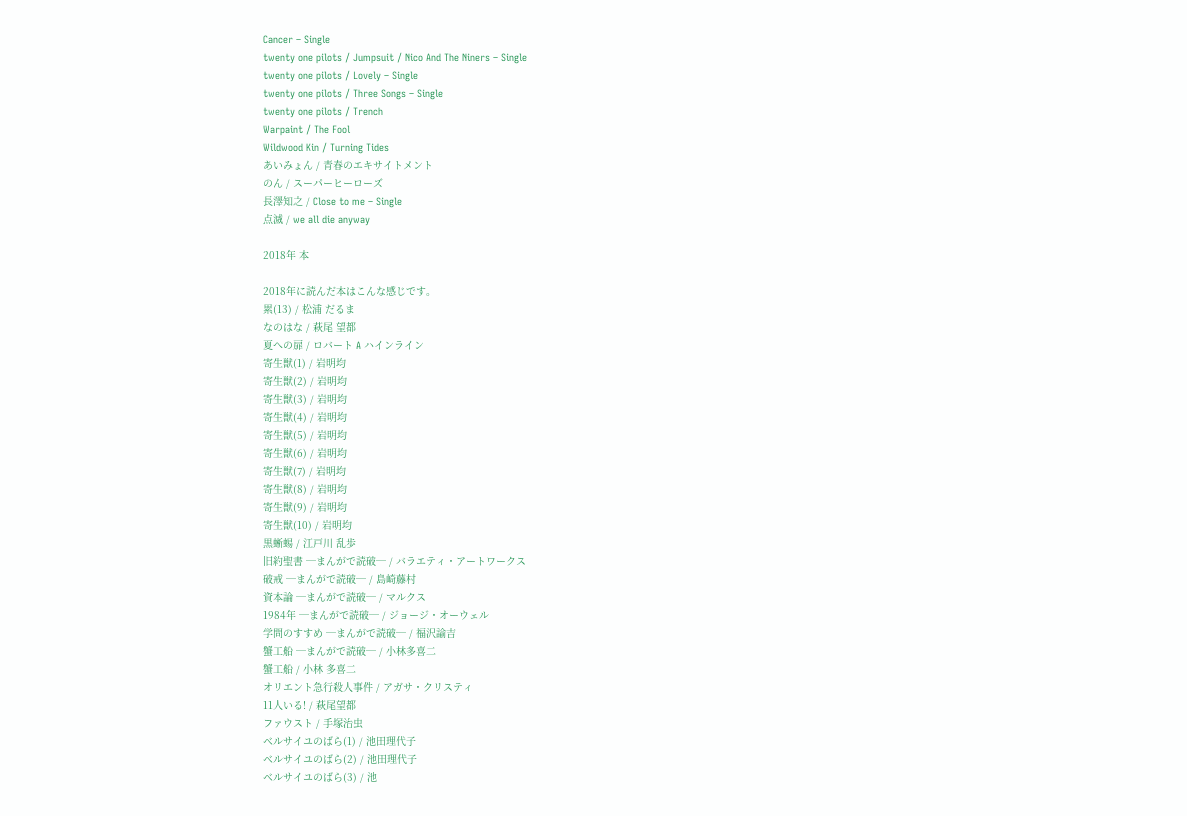Cancer – Single
twenty one pilots / Jumpsuit / Nico And The Niners – Single
twenty one pilots / Lovely – Single
twenty one pilots / Three Songs – Single
twenty one pilots / Trench
Warpaint / The Fool
Wildwood Kin / Turning Tides
あいみょん / 青春のエキサイトメント
のん / スーパーヒーローズ
長澤知之 / Close to me – Single
点滅 / we all die anyway

2018年 本

2018年に読んだ本はこんな感じです。
累(13) / 松浦 だるま
なのはな / 萩尾 望都
夏への扉 / ロバート A ハインライン
寄生獣(1) / 岩明均
寄生獣(2) / 岩明均
寄生獣(3) / 岩明均
寄生獣(4) / 岩明均
寄生獣(5) / 岩明均
寄生獣(6) / 岩明均
寄生獣(7) / 岩明均
寄生獣(8) / 岩明均
寄生獣(9) / 岩明均
寄生獣(10) / 岩明均
黒蜥蜴 / 江戸川 乱歩
旧約聖書 ─まんがで読破─ / バラエティ・アートワークス
破戒 ─まんがで読破─ / 島崎藤村
資本論 ─まんがで読破─ / マルクス
1984年 ─まんがで読破─ / ジョージ・オーウェル
学問のすすめ ─まんがで読破─ / 福沢諭吉
蟹工船 ─まんがで読破─ / 小林多喜二
蟹工船 / 小林 多喜二
オリエント急行殺人事件 / アガサ・クリスティ
11人いる! / 萩尾望都
ファウスト / 手塚治虫
ベルサイユのばら(1) / 池田理代子
ベルサイユのばら(2) / 池田理代子
ベルサイユのばら(3) / 池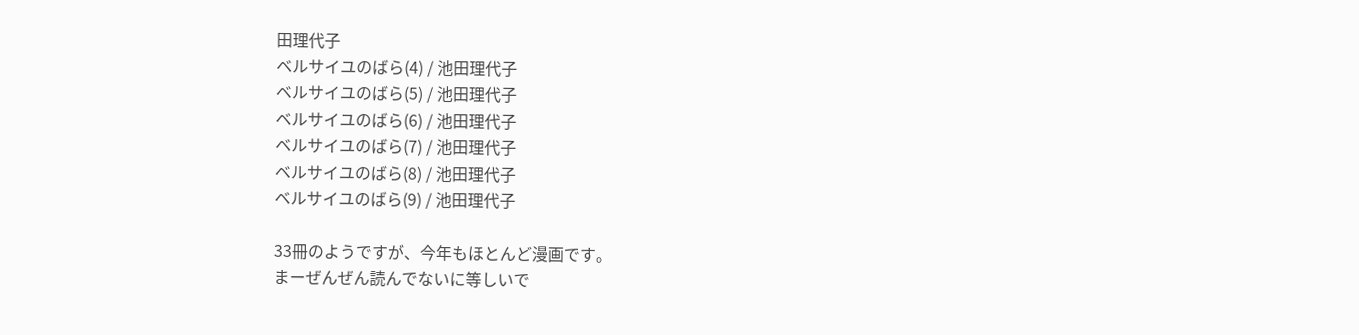田理代子
ベルサイユのばら(4) / 池田理代子
ベルサイユのばら(5) / 池田理代子
ベルサイユのばら(6) / 池田理代子
ベルサイユのばら(7) / 池田理代子
ベルサイユのばら(8) / 池田理代子
ベルサイユのばら(9) / 池田理代子

33冊のようですが、今年もほとんど漫画です。
まーぜんぜん読んでないに等しいで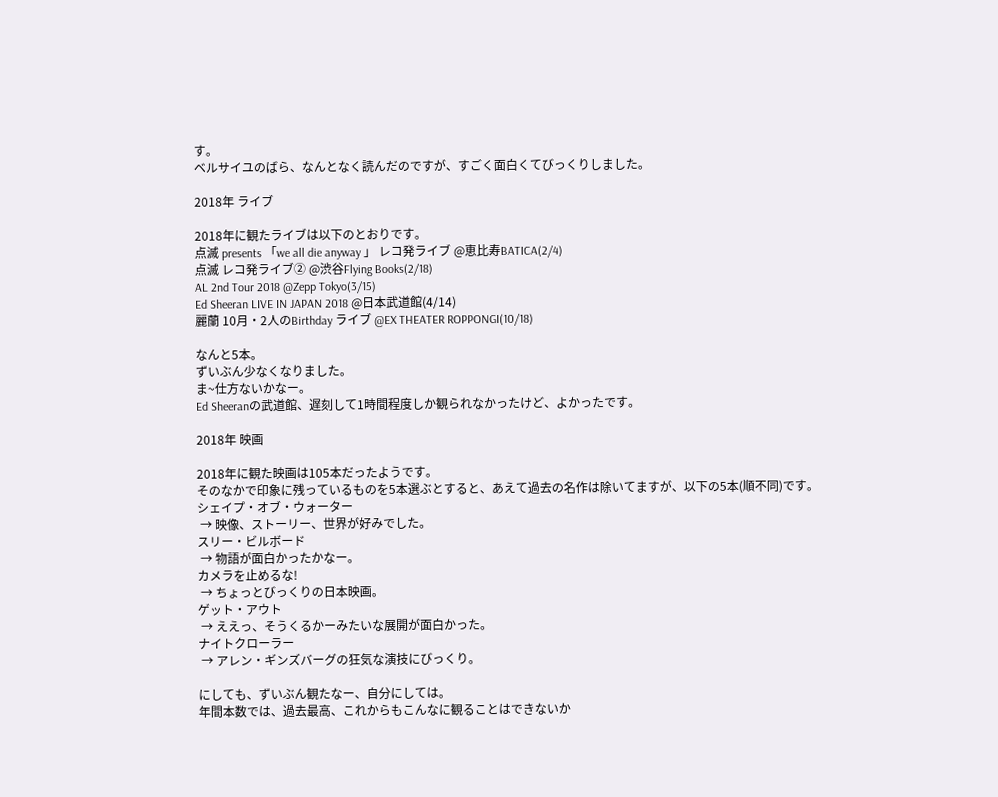す。
ベルサイユのばら、なんとなく読んだのですが、すごく面白くてびっくりしました。

2018年 ライブ

2018年に観たライブは以下のとおりです。
点滅 presents 「we all die anyway 」 レコ発ライブ @恵比寿BATICA(2/4)
点滅 レコ発ライブ② @渋谷Flying Books(2/18)
AL 2nd Tour 2018 @Zepp Tokyo(3/15)
Ed Sheeran LIVE IN JAPAN 2018 @日本武道館(4/14)
麗蘭 10月・2人のBirthday ライブ @EX THEATER ROPPONGI(10/18)

なんと5本。
ずいぶん少なくなりました。
ま~仕方ないかなー。
Ed Sheeranの武道館、遅刻して1時間程度しか観られなかったけど、よかったです。

2018年 映画

2018年に観た映画は105本だったようです。
そのなかで印象に残っているものを5本選ぶとすると、あえて過去の名作は除いてますが、以下の5本(順不同)です。
シェイプ・オブ・ウォーター
 → 映像、ストーリー、世界が好みでした。
スリー・ビルボード
 → 物語が面白かったかなー。
カメラを止めるな!
 → ちょっとびっくりの日本映画。
ゲット・アウト
 → ええっ、そうくるかーみたいな展開が面白かった。
ナイトクローラー
 → アレン・ギンズバーグの狂気な演技にびっくり。

にしても、ずいぶん観たなー、自分にしては。
年間本数では、過去最高、これからもこんなに観ることはできないか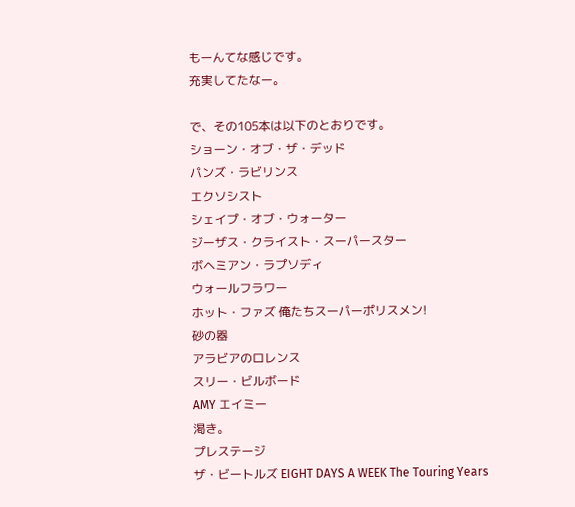もーんてな感じです。
充実してたなー。

で、その105本は以下のとおりです。
ショーン・オブ・ザ・デッド
パンズ・ラビリンス
エクソシスト
シェイプ・オブ・ウォーター
ジーザス・クライスト・スーパースター
ボヘミアン・ラプソディ
ウォールフラワー
ホット・ファズ 俺たちスーパーポリスメン!
砂の器
アラビアのロレンス
スリー・ビルボード
AMY エイミー
渇き。
プレステージ
ザ・ビートルズ EIGHT DAYS A WEEK The Touring Years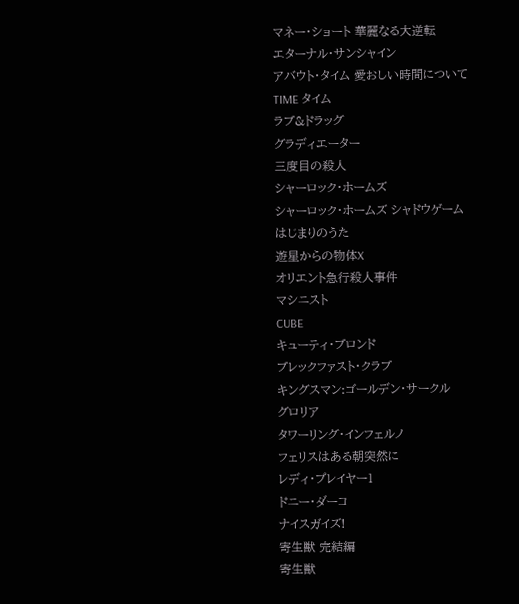マネー・ショート 華麗なる大逆転
エターナル・サンシャイン
アバウト・タイム 愛おしい時間について
TIME タイム
ラブ&ドラッグ
グラディエーター
三度目の殺人
シャーロック・ホームズ
シャーロック・ホームズ シャドウゲーム
はじまりのうた
遊星からの物体X
オリエント急行殺人事件
マシニスト
CUBE
キューティ・ブロンド
ブレックファスト・クラブ
キングスマン:ゴールデン・サークル
グロリア
タワーリング・インフェルノ
フェリスはある朝突然に
レディ・プレイヤー1
ドニー・ダーコ
ナイスガイズ!
寄生獣 完結編
寄生獣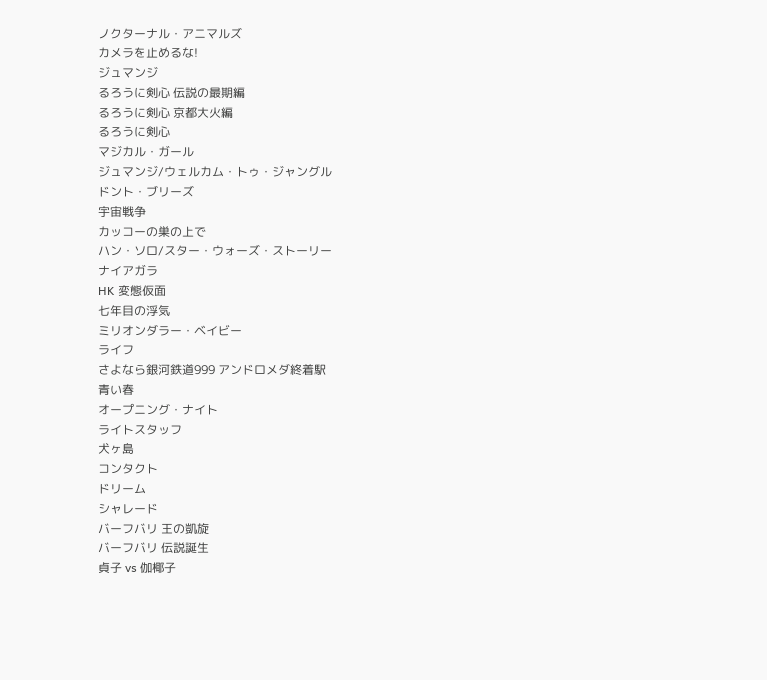ノクターナル・アニマルズ
カメラを止めるな!
ジュマンジ
るろうに剣心 伝説の最期編
るろうに剣心 京都大火編
るろうに剣心
マジカル・ガール
ジュマンジ/ウェルカム・トゥ・ジャングル
ドント・ブリーズ
宇宙戦争
カッコーの巣の上で
ハン・ソロ/スター・ウォーズ・ストーリー
ナイアガラ
HK 変態仮面
七年目の浮気
ミリオンダラー・ベイビー
ライフ
さよなら銀河鉄道999 アンドロメダ終着駅
青い春
オープニング・ナイト
ライトスタッフ
犬ヶ島
コンタクト
ドリーム
シャレード
バーフバリ 王の凱旋
バーフバリ 伝説誕生
貞子 vs 伽椰子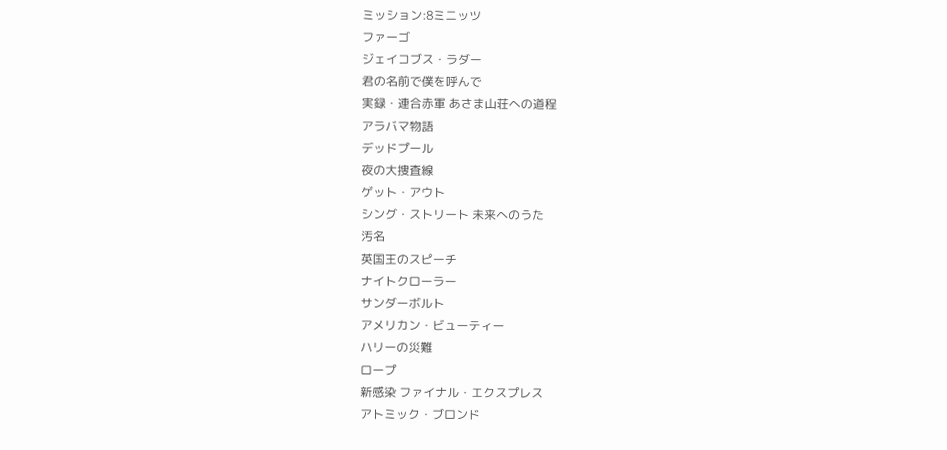ミッション:8ミニッツ
ファーゴ
ジェイコブス・ラダー
君の名前で僕を呼んで
実録・連合赤軍 あさま山荘への道程
アラバマ物語
デッドプール
夜の大捜査線
ゲット・アウト
シング・ストリート 未来へのうた
汚名
英国王のスピーチ
ナイトクローラー
サンダーボルト
アメリカン・ビューティー
ハリーの災難
ロープ
新感染 ファイナル・エクスプレス
アトミック・ブロンド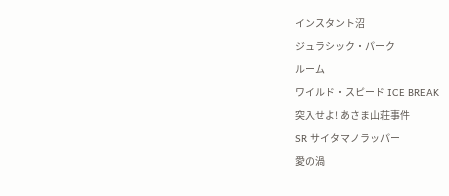インスタント沼
ジュラシック・パーク
ルーム
ワイルド・スピード ICE BREAK
突入せよ! あさま山荘事件
SR サイタマノラッパー
愛の渦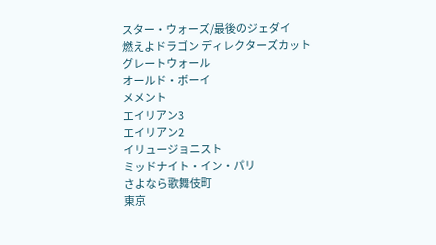スター・ウォーズ/最後のジェダイ
燃えよドラゴン ディレクターズカット
グレートウォール
オールド・ボーイ
メメント
エイリアン3
エイリアン2
イリュージョニスト
ミッドナイト・イン・パリ
さよなら歌舞伎町
東京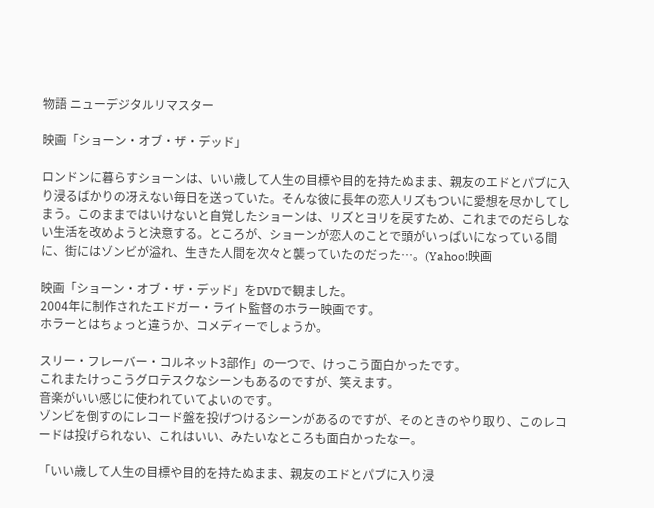物語 ニューデジタルリマスター

映画「ショーン・オブ・ザ・デッド」

ロンドンに暮らすショーンは、いい歳して人生の目標や目的を持たぬまま、親友のエドとパブに入り浸るばかりの冴えない毎日を送っていた。そんな彼に長年の恋人リズもついに愛想を尽かしてしまう。このままではいけないと自覚したショーンは、リズとヨリを戻すため、これまでのだらしない生活を改めようと決意する。ところが、ショーンが恋人のことで頭がいっぱいになっている間に、街にはゾンビが溢れ、生きた人間を次々と襲っていたのだった…。(Yahoo!映画

映画「ショーン・オブ・ザ・デッド」をDVDで観ました。
2004年に制作されたエドガー・ライト監督のホラー映画です。
ホラーとはちょっと違うか、コメディーでしょうか。

スリー・フレーバー・コルネット3部作」の一つで、けっこう面白かったです。
これまたけっこうグロテスクなシーンもあるのですが、笑えます。
音楽がいい感じに使われていてよいのです。
ゾンビを倒すのにレコード盤を投げつけるシーンがあるのですが、そのときのやり取り、このレコードは投げられない、これはいい、みたいなところも面白かったなー。

「いい歳して人生の目標や目的を持たぬまま、親友のエドとパブに入り浸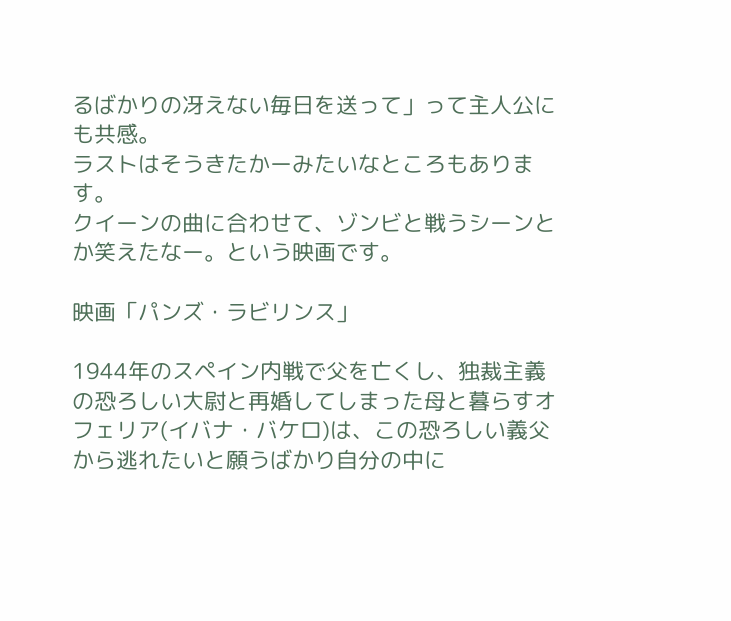るばかりの冴えない毎日を送って」って主人公にも共感。
ラストはそうきたかーみたいなところもあります。
クイーンの曲に合わせて、ゾンビと戦うシーンとか笑えたなー。という映画です。

映画「パンズ・ラビリンス」

1944年のスペイン内戦で父を亡くし、独裁主義の恐ろしい大尉と再婚してしまった母と暮らすオフェリア(イバナ・バケロ)は、この恐ろしい義父から逃れたいと願うばかり自分の中に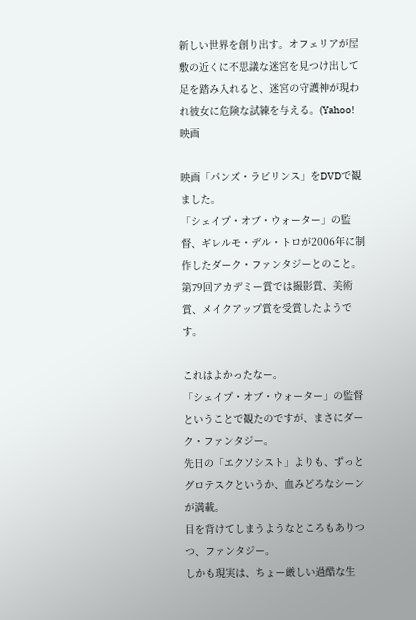新しい世界を創り出す。オフェリアが屋敷の近くに不思議な迷宮を見つけ出して足を踏み入れると、迷宮の守護神が現われ彼女に危険な試練を与える。(Yahoo!映画

映画「パンズ・ラビリンス」をDVDで観ました。
「シェイプ・オブ・ウォーター」の監督、ギレルモ・デル・トロが2006年に制作したダーク・ファンタジーとのこと。
第79回アカデミー賞では撮影賞、美術賞、メイクアップ賞を受賞したようです。

これはよかったなー。
「シェイプ・オブ・ウォーター」の監督ということで観たのですが、まさにダーク・ファンタジー。
先日の「エクソシスト」よりも、ずっとグロテスクというか、血みどろなシーンが満載。
目を背けてしまうようなところもありつつ、ファンタジー。
しかも現実は、ちょー厳しい過酷な生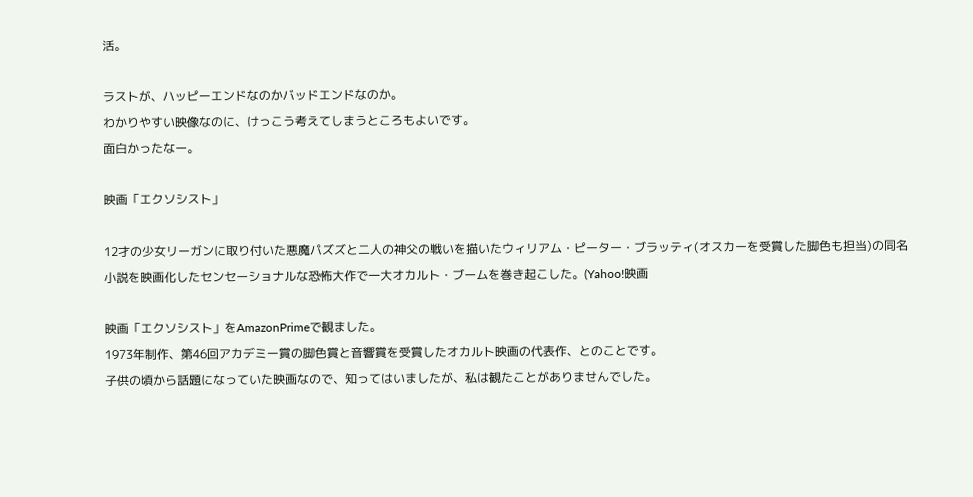活。

ラストが、ハッピーエンドなのかバッドエンドなのか。
わかりやすい映像なのに、けっこう考えてしまうところもよいです。
面白かったなー。

映画「エクソシスト」

12才の少女リーガンに取り付いた悪魔パズズと二人の神父の戦いを描いたウィリアム・ピーター・ブラッティ(オスカーを受賞した脚色も担当)の同名小説を映画化したセンセーショナルな恐怖大作で一大オカルト・ブームを巻き起こした。(Yahoo!映画

映画「エクソシスト」をAmazonPrimeで観ました。
1973年制作、第46回アカデミー賞の脚色賞と音響賞を受賞したオカルト映画の代表作、とのことです。
子供の頃から話題になっていた映画なので、知ってはいましたが、私は観たことがありませんでした。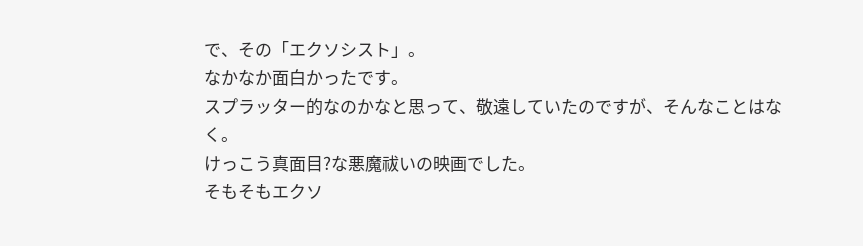で、その「エクソシスト」。
なかなか面白かったです。
スプラッター的なのかなと思って、敬遠していたのですが、そんなことはなく。
けっこう真面目?な悪魔祓いの映画でした。
そもそもエクソ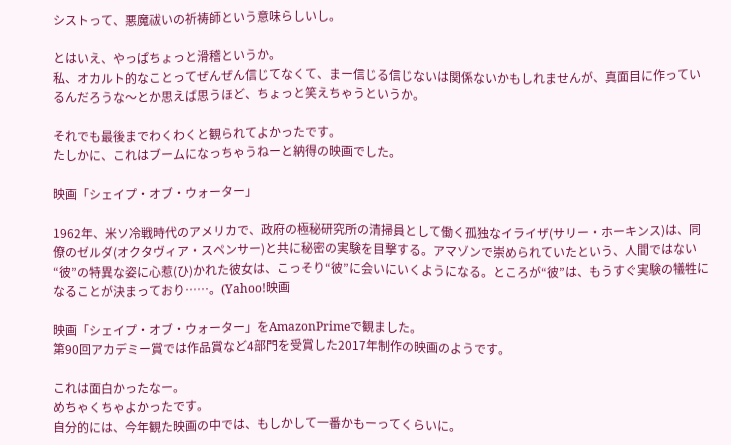シストって、悪魔祓いの祈祷師という意味らしいし。

とはいえ、やっぱちょっと滑稽というか。
私、オカルト的なことってぜんぜん信じてなくて、まー信じる信じないは関係ないかもしれませんが、真面目に作っているんだろうな〜とか思えば思うほど、ちょっと笑えちゃうというか。

それでも最後までわくわくと観られてよかったです。
たしかに、これはブームになっちゃうねーと納得の映画でした。

映画「シェイプ・オブ・ウォーター」

1962年、米ソ冷戦時代のアメリカで、政府の極秘研究所の清掃員として働く孤独なイライザ(サリー・ホーキンス)は、同僚のゼルダ(オクタヴィア・スペンサー)と共に秘密の実験を目撃する。アマゾンで崇められていたという、人間ではない“彼”の特異な姿に心惹(ひ)かれた彼女は、こっそり“彼”に会いにいくようになる。ところが“彼”は、もうすぐ実験の犠牲になることが決まっており……。(Yahoo!映画

映画「シェイプ・オブ・ウォーター」をAmazonPrimeで観ました。
第90回アカデミー賞では作品賞など4部門を受賞した2017年制作の映画のようです。

これは面白かったなー。
めちゃくちゃよかったです。
自分的には、今年観た映画の中では、もしかして一番かもーってくらいに。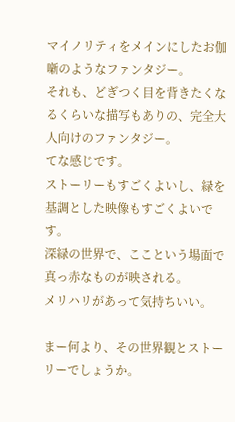マイノリティをメインにしたお伽噺のようなファンタジー。
それも、どぎつく目を背きたくなるくらいな描写もありの、完全大人向けのファンタジー。
てな感じです。
ストーリーもすごくよいし、緑を基調とした映像もすごくよいです。
深緑の世界で、ここという場面で真っ赤なものが映される。
メリハリがあって気持ちいい。

まー何より、その世界観とストーリーでしょうか。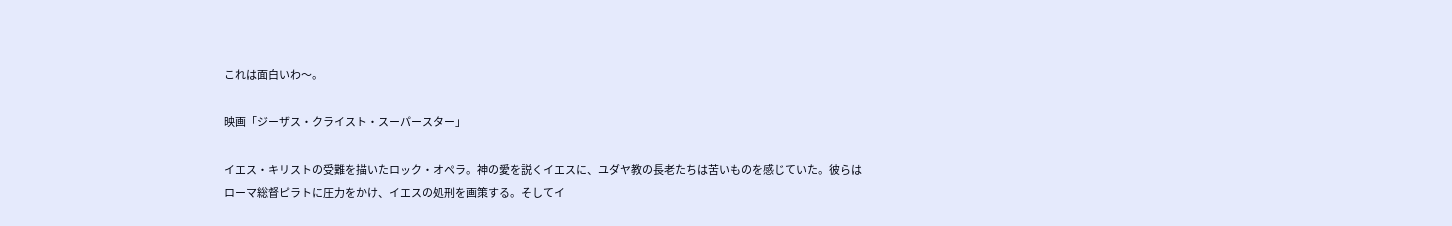これは面白いわ〜。

映画「ジーザス・クライスト・スーパースター」

イエス・キリストの受難を描いたロック・オペラ。神の愛を説くイエスに、ユダヤ教の長老たちは苦いものを感じていた。彼らはローマ総督ピラトに圧力をかけ、イエスの処刑を画策する。そしてイ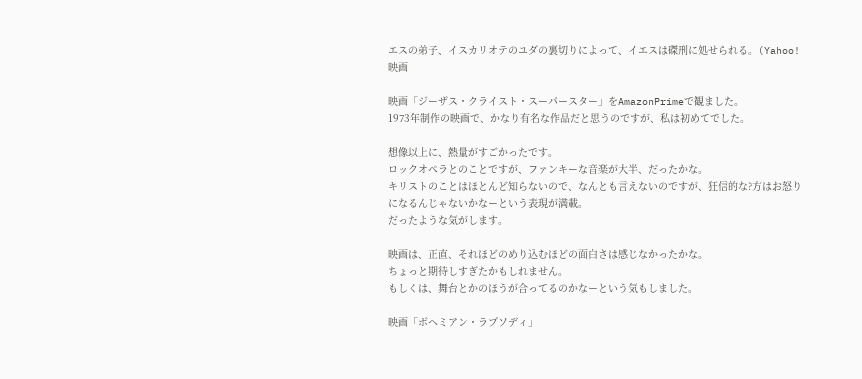エスの弟子、イスカリオテのユダの裏切りによって、イエスは磔刑に処せられる。(Yahoo!映画

映画「ジーザス・クライスト・スーパースター」をAmazonPrimeで観ました。
1973年制作の映画で、かなり有名な作品だと思うのですが、私は初めてでした。

想像以上に、熱量がすごかったです。
ロックオペラとのことですが、ファンキーな音楽が大半、だったかな。
キリストのことはほとんど知らないので、なんとも言えないのですが、狂信的な?方はお怒りになるんじゃないかなーという表現が満載。
だったような気がします。

映画は、正直、それほどのめり込むほどの面白さは感じなかったかな。
ちょっと期待しすぎたかもしれません。
もしくは、舞台とかのほうが合ってるのかなーという気もしました。

映画「ボヘミアン・ラプソディ」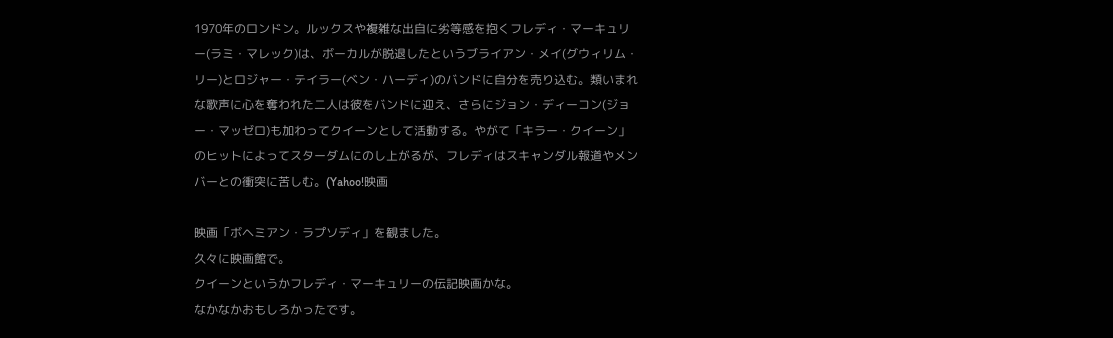1970年のロンドン。ルックスや複雑な出自に劣等感を抱くフレディ・マーキュリー(ラミ・マレック)は、ボーカルが脱退したというブライアン・メイ(グウィリム・リー)とロジャー・テイラー(ベン・ハーディ)のバンドに自分を売り込む。類いまれな歌声に心を奪われた二人は彼をバンドに迎え、さらにジョン・ディーコン(ジョー・マッゼロ)も加わってクイーンとして活動する。やがて「キラー・クイーン」のヒットによってスターダムにのし上がるが、フレディはスキャンダル報道やメンバーとの衝突に苦しむ。(Yahoo!映画

映画「ボヘミアン・ラプソディ」を観ました。
久々に映画館で。
クイーンというかフレディ・マーキュリーの伝記映画かな。
なかなかおもしろかったです。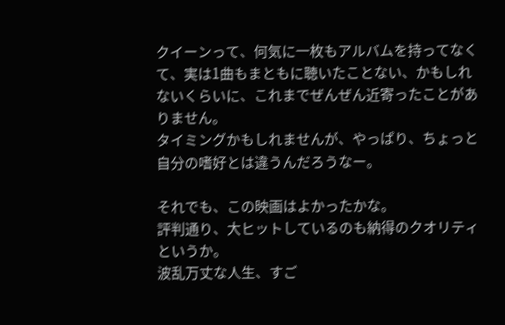クイーンって、何気に一枚もアルバムを持ってなくて、実は1曲もまともに聴いたことない、かもしれないくらいに、これまでぜんぜん近寄ったことがありません。
タイミングかもしれませんが、やっぱり、ちょっと自分の嗜好とは違うんだろうなー。

それでも、この映画はよかったかな。
評判通り、大ヒットしているのも納得のクオリティというか。
波乱万丈な人生、すご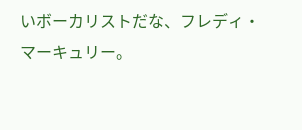いボーカリストだな、フレディ・マーキュリー。